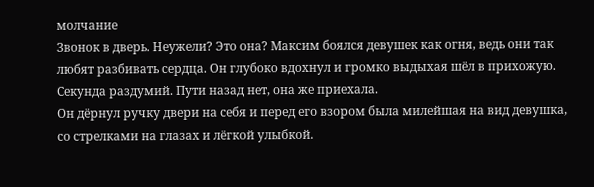молчание
Звонок в дверь. Неужели? Это она? Максим боялся девушек как огня, ведь они так любят разбивать сердца. Он глубоко вдохнул и громко выдыхая шёл в прихожую. Секунда раздумий. Пути назад нет, она же приехала.
Он дёрнул ручку двери на себя и перед его взором была милейшая на вид девушка, со стрелками на глазах и лёгкой улыбкой.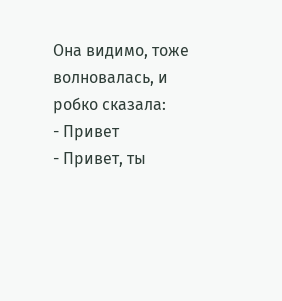Она видимо, тоже волновалась, и робко сказала:
- Привет
- Привет, ты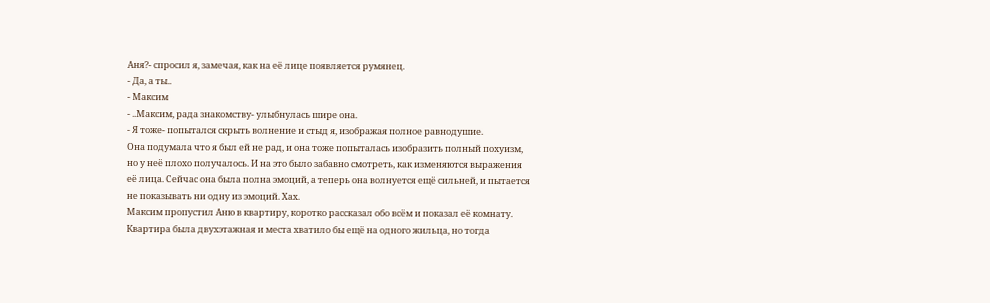Аня?- спросил я, замечая, как на её лице появляется румянец.
- Да, а ты..
- Максим
- ..Максим, рада знакомству- улыбнулась шире она.
- Я тоже- попытался скрыть волнение и стыд я, изображая полное равнодушие.
Она подумала что я был ей не рад, и она тоже попыталась изобразить полный похуизм, но у неё плохо получалось. И на это было забавно смотреть, как изменяются выражения её лица. Сейчас она была полна эмоций, а теперь она волнуется ещё сильней, и пытается не показывать ни одну из эмоций. Хах.
Максим пропустил Аню в квартиру, коротко рассказал обо всём и показал её комнату. Квартира была двухэтажная и места хватило бы ещё на одного жильца, но тогда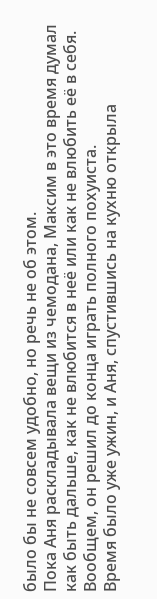было бы не совсем удобно, но речь не об этом.
Пока Аня раскладывала вещи из чемодана, Максим в это время думал как быть дальше, как не влюбится в неё или как не влюбить её в себя. Вообщем, он решил до конца играть полного похуиста.
Время было уже ужин, и Аня, спустившись на кухню открыла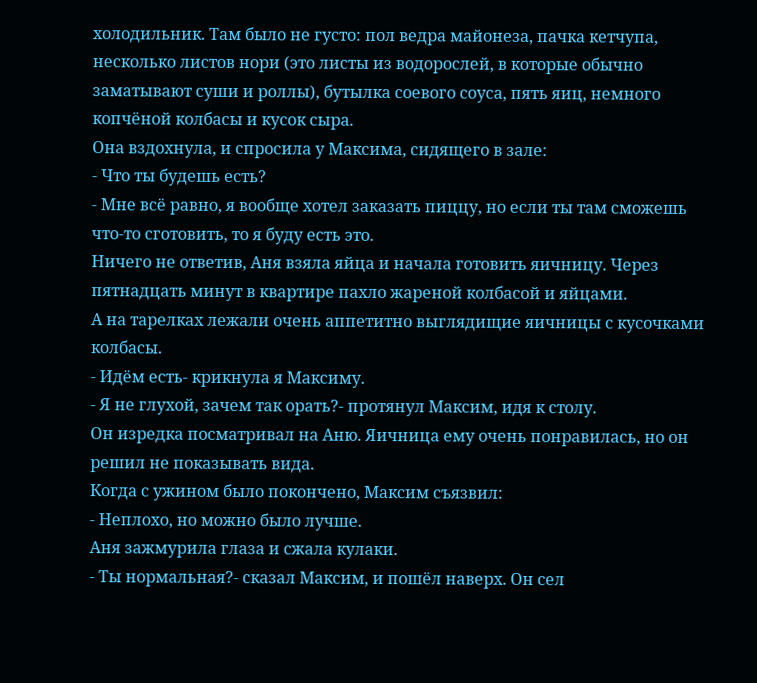холодильник. Там было не густо: пол ведра майонеза, пачка кетчупа, несколько листов нори (это листы из водорослей, в которые обычно заматывают суши и роллы), бутылка соевого соуса, пять яиц, немного копчёной колбасы и кусок сыра.
Она вздохнула, и спросила у Максима, сидящего в зале:
- Что ты будешь есть?
- Мне всё равно, я вообще хотел заказать пиццу, но если ты там сможешь что-то сготовить, то я буду есть это.
Ничего не ответив, Аня взяла яйца и начала готовить яичницу. Через пятнадцать минут в квартире пахло жареной колбасой и яйцами.
А на тарелках лежали очень аппетитно выглядищие яичницы с кусочками колбасы.
- Идём есть- крикнула я Максиму.
- Я не глухой, зачем так орать?- протянул Максим, идя к столу.
Он изредка посматривал на Аню. Яичница ему очень понравилась, но он решил не показывать вида.
Когда с ужином было покончено, Максим съязвил:
- Неплохо, но можно было лучше.
Аня зажмурила глаза и сжала кулаки.
- Ты нормальная?- сказал Максим, и пошёл наверх. Он сел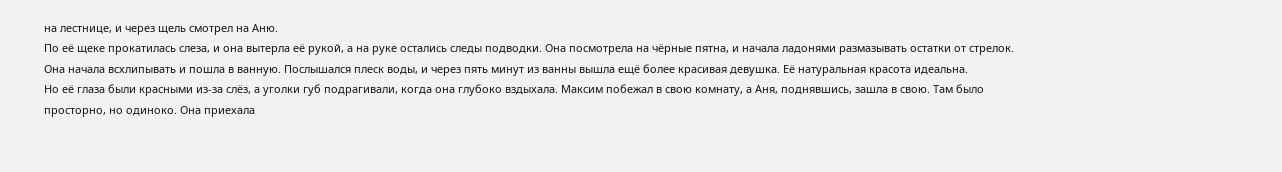на лестнице, и через щель смотрел на Аню.
По её щеке прокатилась слеза, и она вытерла её рукой, а на руке остались следы подводки. Она посмотрела на чёрные пятна, и начала ладонями размазывать остатки от стрелок. Она начала всхлипывать и пошла в ванную. Послышался плеск воды, и через пять минут из ванны вышла ещё более красивая девушка. Её натуральная красота идеальна.
Но её глаза были красными из-за слёз, а уголки губ подрагивали, когда она глубоко вздыхала. Максим побежал в свою комнату, а Аня, поднявшись, зашла в свою. Там было просторно, но одиноко. Она приехала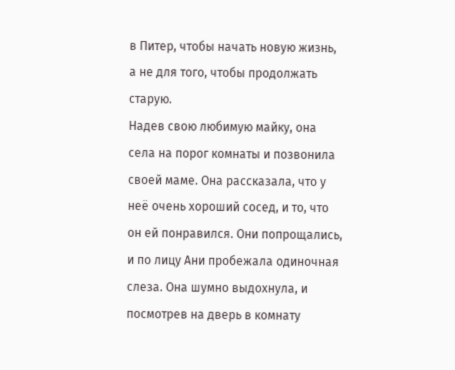в Питер, чтобы начать новую жизнь, а не для того, чтобы продолжать старую.
Надев свою любимую майку, она села на порог комнаты и позвонила своей маме. Она рассказала, что у неё очень хороший сосед, и то, что он ей понравился. Они попрощались, и по лицу Ани пробежала одиночная слеза. Она шумно выдохнула, и посмотрев на дверь в комнату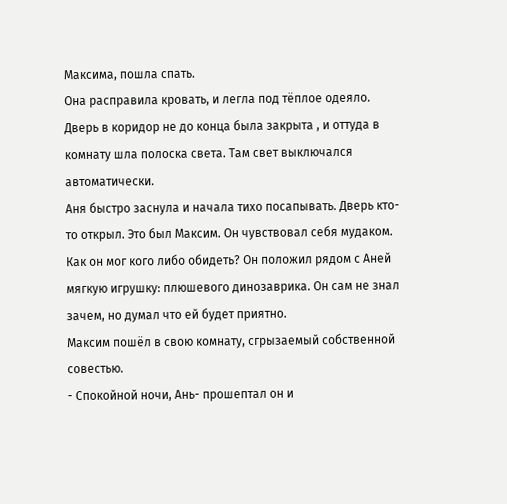Максима, пошла спать.
Она расправила кровать, и легла под тёплое одеяло. Дверь в коридор не до конца была закрыта , и оттуда в комнату шла полоска света. Там свет выключался автоматически.
Аня быстро заснула и начала тихо посапывать. Дверь кто-то открыл. Это был Максим. Он чувствовал себя мудаком. Как он мог кого либо обидеть? Он положил рядом с Аней мягкую игрушку: плюшевого динозаврика. Он сам не знал зачем, но думал что ей будет приятно.
Максим пошёл в свою комнату, сгрызаемый собственной совестью.
- Спокойной ночи, Ань- прошептал он и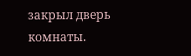закрыл дверь комнаты.